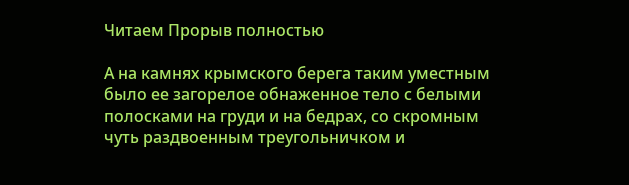Читаем Прорыв полностью

А на камнях крымского берега таким уместным было ее загорелое обнаженное тело с белыми полосками на груди и на бедрах, со скромным чуть раздвоенным треугольничком и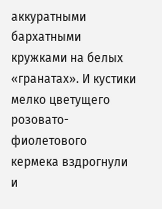аккуратными бархатными кружками на белых «гранатах». И кустики мелко цветущего розовато-фиолетового кермека вздрогнули и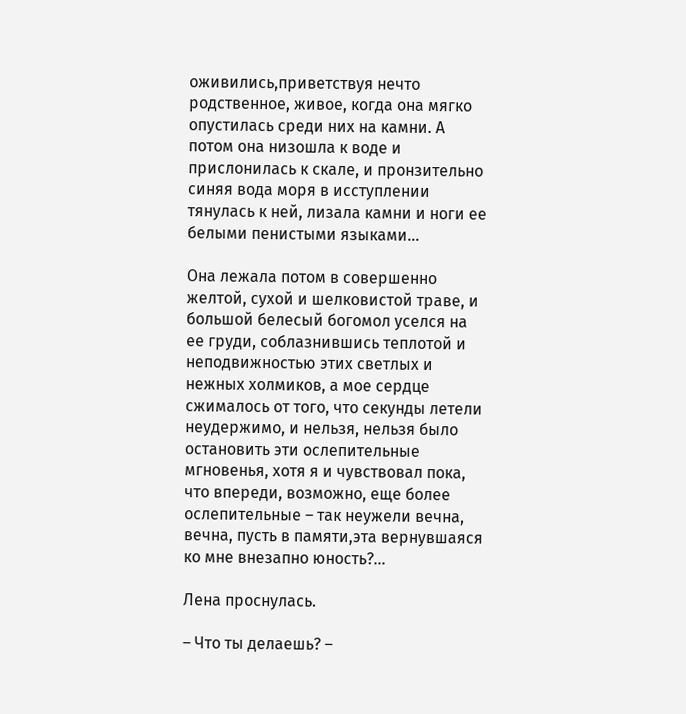оживились,приветствуя нечто родственное, живое, когда она мягко опустилась среди них на камни. А потом она низошла к воде и прислонилась к скале, и пронзительно синяя вода моря в исступлении тянулась к ней, лизала камни и ноги ее белыми пенистыми языками…

Она лежала потом в совершенно желтой, сухой и шелковистой траве, и большой белесый богомол уселся на ее груди, соблазнившись теплотой и неподвижностью этих светлых и нежных холмиков, а мое сердце сжималось от того, что секунды летели неудержимо, и нельзя, нельзя было остановить эти ослепительные мгновенья, хотя я и чувствовал пока, что впереди, возможно, еще более ослепительные – так неужели вечна, вечна, пусть в памяти,эта вернувшаяся ко мне внезапно юность?…

Лена проснулась.

– Что ты делаешь? –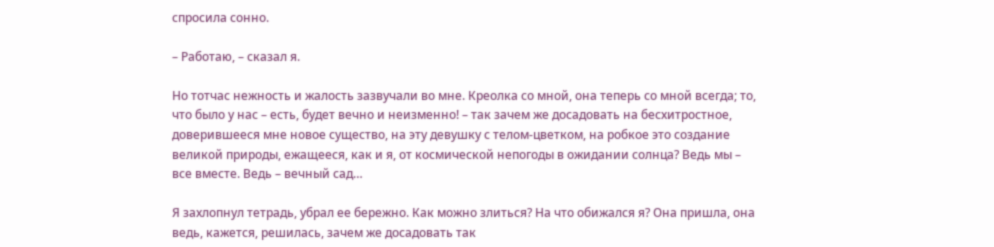спросила сонно.

– Работаю, – сказал я.

Но тотчас нежность и жалость зазвучали во мне. Креолка со мной, она теперь со мной всегда; то, что было у нас – есть, будет вечно и неизменно! – так зачем же досадовать на бесхитростное, доверившееся мне новое существо, на эту девушку с телом-цветком, на робкое это создание великой природы, ежащееся, как и я, от космической непогоды в ожидании солнца? Ведь мы – все вместе. Ведь – вечный сад…

Я захлопнул тетрадь, убрал ее бережно. Как можно злиться? На что обижался я? Она пришла, она ведь, кажется, решилась, зачем же досадовать так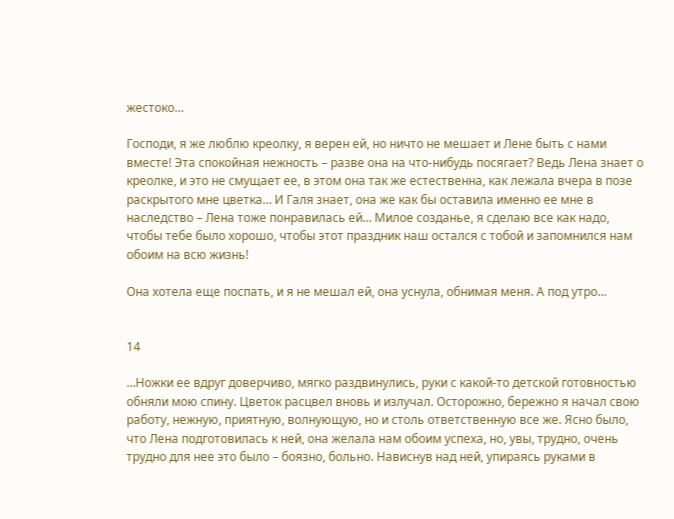жестоко…

Господи, я же люблю креолку, я верен ей, но ничто не мешает и Лене быть с нами вместе! Эта спокойная нежность – разве она на что-нибудь посягает? Ведь Лена знает о креолке, и это не смущает ее, в этом она так же естественна, как лежала вчера в позе раскрытого мне цветка… И Галя знает, она же как бы оставила именно ее мне в наследство – Лена тоже понравилась ей… Милое созданье, я сделаю все как надо, чтобы тебе было хорошо, чтобы этот праздник наш остался с тобой и запомнился нам обоим на всю жизнь!

Она хотела еще поспать, и я не мешал ей, она уснула, обнимая меня. А под утро…


14

…Ножки ее вдруг доверчиво, мягко раздвинулись, руки с какой-то детской готовностью обняли мою спину. Цветок расцвел вновь и излучал. Осторожно, бережно я начал свою работу, нежную, приятную, волнующую, но и столь ответственную все же. Ясно было, что Лена подготовилась к ней, она желала нам обоим успеха, но, увы, трудно, очень трудно для нее это было – боязно, больно. Нависнув над ней, упираясь руками в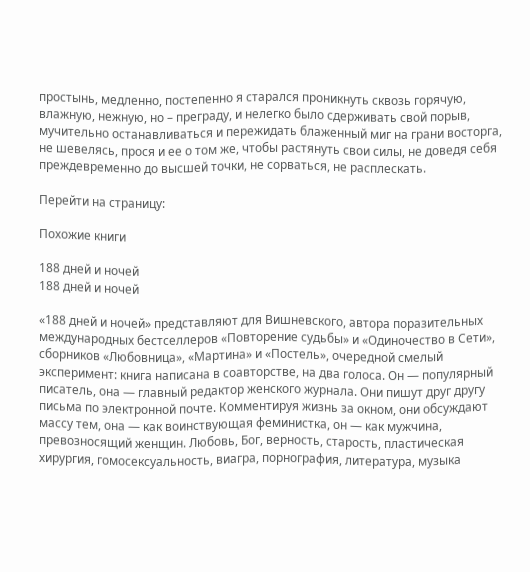простынь, медленно, постепенно я старался проникнуть сквозь горячую, влажную, нежную, но – преграду, и нелегко было сдерживать свой порыв, мучительно останавливаться и пережидать блаженный миг на грани восторга, не шевелясь, прося и ее о том же, чтобы растянуть свои силы, не доведя себя преждевременно до высшей точки, не сорваться, не расплескать.

Перейти на страницу:

Похожие книги

188 дней и ночей
188 дней и ночей

«188 дней и ночей» представляют для Вишневского, автора поразительных международных бестселлеров «Повторение судьбы» и «Одиночество в Сети», сборников «Любовница», «Мартина» и «Постель», очередной смелый эксперимент: книга написана в соавторстве, на два голоса. Он — популярный писатель, она — главный редактор женского журнала. Они пишут друг другу письма по электронной почте. Комментируя жизнь за окном, они обсуждают массу тем, она — как воинствующая феминистка, он — как мужчина, превозносящий женщин. Любовь, Бог, верность, старость, пластическая хирургия, гомосексуальность, виагра, порнография, литература, музыка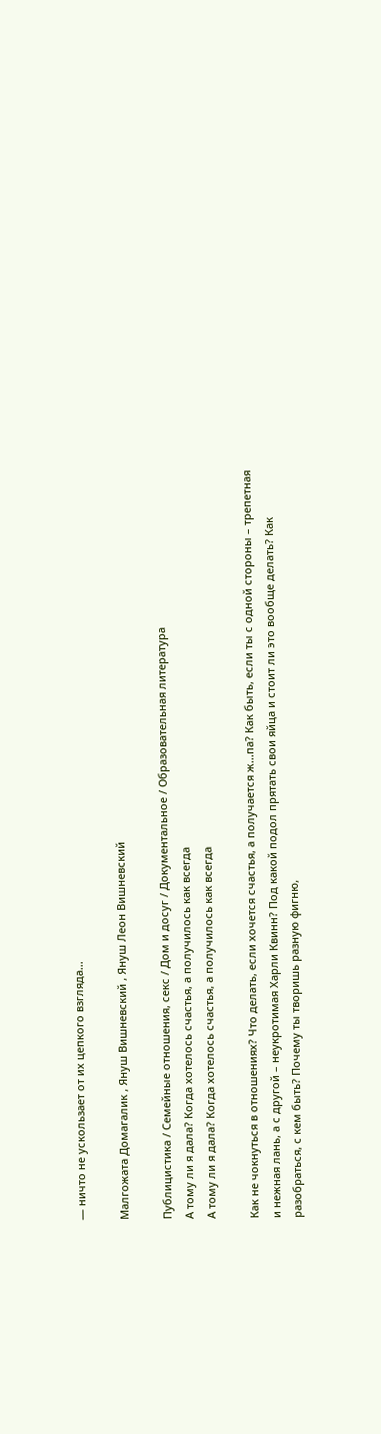— ничто не ускользает от их цепкого взгляда…

Малгожата Домагалик , Януш Вишневский , Януш Леон Вишневский

Публицистика / Семейные отношения, секс / Дом и досуг / Документальное / Образовательная литература
А тому ли я дала? Когда хотелось счастья, а получилось как всегда
А тому ли я дала? Когда хотелось счастья, а получилось как всегда

Как не чокнуться в отношениях? Что делать, если хочется счастья, а получается ж…па? Как быть, если ты с одной стороны – трепетная и нежная лань, а с другой – неукротимая Харли Квинн? Под какой подол прятать свои яйца и стоит ли это вообще делать? Как разобраться, с кем быть? Почему ты творишь разную фигню,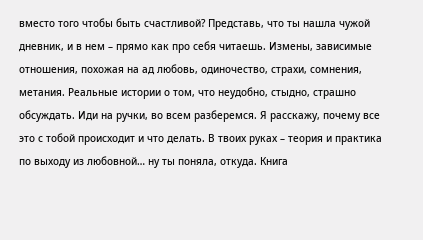вместо того чтобы быть счастливой? Представь, что ты нашла чужой дневник, и в нем – прямо как про себя читаешь. Измены, зависимые отношения, похожая на ад любовь, одиночество, страхи, сомнения, метания. Реальные истории о том, что неудобно, стыдно, страшно обсуждать. Иди на ручки, во всем разберемся. Я расскажу, почему все это с тобой происходит и что делать. В твоих руках – теория и практика по выходу из любовной… ну ты поняла, откуда. Книга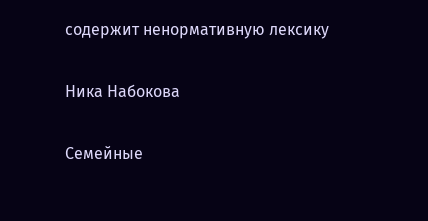содержит ненормативную лексику

Ника Набокова

Семейные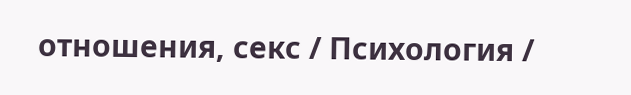отношения, секс / Психология /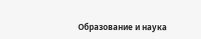Образование и наука